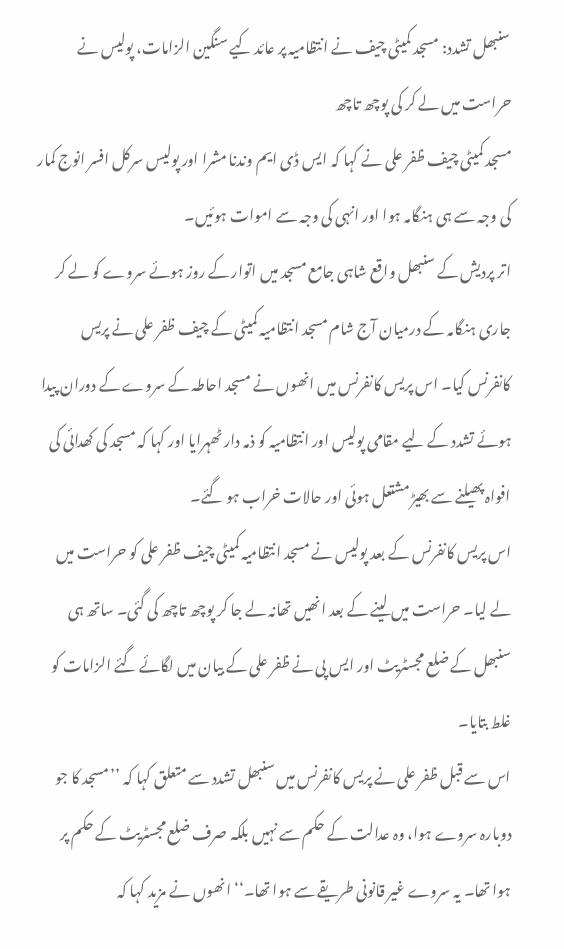سنبھل تشدد: مسجد کمیٹی چیف نے انتظامیہ پر عائد کیے سنگین الزامات، پولیس نے حراست میں لے کر کی پوچھ تاچھ
مسجد کمیٹی چیف ظفر علی نے کہا کہ ایس ڈی ایم وندنا مشرا اور پولیس سرکل افسر انوج کمار کی وجہ سے ہی ہنگامہ ہوا اور انہی کی وجہ سے اموات ہوئیں۔
اتر پردیش کے سنبھل واقع شاہی جامع مسجد میں اتوار کے روز ہوئے سروے کو لے کر جاری ہنگامہ کے درمیان آج شام مسجد انتظامیہ کمیٹی کے چیف ظفر علی نے پریس کانفرنس کیا۔ اس پریس کانفرنس میں انھوں نے مسجد احاطہ کے سروے کے دوران پیدا ہوئے تشدد کے لیے مقامی پولیس اور انتظامیہ کو ذمہ دار ٹھہرایا اور کہا کہ مسجد کی کھدائی کی افواہ پھیلنے سے بھیڑ مشتعل ہوئی اور حالات خراب ہو گئے۔
اس پریس کانفرنس کے بعد پولیس نے مسجد انتظامیہ کمیٹی چیف ظفر علی کو حراست میں لے لیا۔ حراست میں لینے کے بعد انھیں تھانہ لے جا کر پوچھ تاچھ کی گئی۔ ساتھ ہی سنبھل کے ضلع مجسٹریٹ اور ایس پی نے ظفر علی کے بیان میں لگائے گئے الزامات کو غلط بتایا۔
اس سے قبل ظفر علی نے پریس کانفرنس میں سنبھل تشدد سے متعلق کہا کہ ’’مسجد کا جو دوبارہ سروے ہوا، وہ عدالت کے حکم سے نہیں بلکہ صرف ضلع مجسٹریٹ کے حکم پر ہوا تھا۔ یہ سروے غیر قانونی طریقے سے ہوا تھا۔‘‘ انھوں نے مزید کہا کہ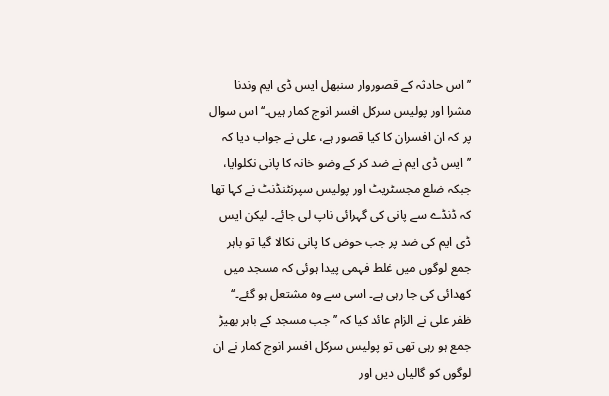’’اس حادثہ کے قصوروار سنبھل ایس ڈی ایم وندنا مشرا اور پولیس سرکل افسر انوج کمار ہیں۔‘‘ اس سوال پر کہ ان افسران کا کیا قصور ہے، علی نے جواب دیا کہ ’’ایس ڈی ایم نے ضد کر کے وضو خانہ کا پانی نکلوایا، جبکہ ضلع مجسٹریٹ اور پولیس سپرنٹنڈنٹ نے کہا تھا کہ ڈنڈے سے پانی کی گہرائی ناپ لی جائے۔ لیکن ایس ڈی ایم کی ضد پر جب حوض کا پانی نکالا گیا تو باہر جمع لوگوں میں غلط فہمی پیدا ہوئی کہ مسجد میں کھدائی کی جا رہی ہے۔ اسی سے وہ مشتعل ہو گئے۔‘‘
ظفر علی نے الزام عائد کیا کہ ’’جب مسجد کے باہر بھیڑ جمع ہو رہی تھی تو پولیس سرکل افسر انوج کمار نے ان لوگوں کو گالیاں دیں اور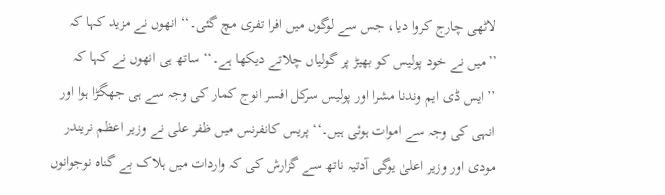لاٹھی چارج کروا دیا، جس سے لوگوں میں افرا تفری مچ گئی۔‘‘ انھوں نے مزید کہا کہ ’’میں نے خود پولیس کو بھیڑ پر گولیاں چلاتے دیکھا ہے۔‘‘ ساتھ ہی انھوں نے کہا کہ ’’ایس ڈی ایم وندنا مشرا اور پولیس سرکل افسر انوج کمار کی وجہ سے ہی جھگڑا ہوا اور انہی کی وجہ سے اموات ہوئی ہیں۔‘‘ پریس کانفرنس میں ظفر علی نے وزیر اعظم نریندر مودی اور وزیر اعلیٰ یوگی آدتیہ ناتھ سے گزارش کی کہ واردات میں ہلاک بے گناہ نوجوانوں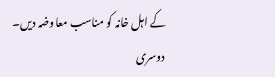کے اہل خانہ کو مناسب معاوضہ دیں۔
دوسری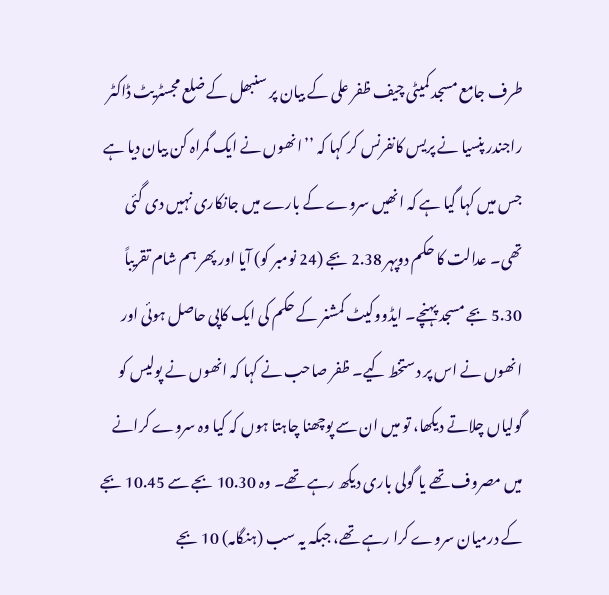طرف جامع مسجد کمیٹی چیف ظفر علی کے بیان پر سنبھل کے ضلع مجسٹریٹ ڈاکٹر راجندر پنسیا نے پریس کانفرنس کر کہا کہ ’’انھوں نے ایک گمراہ کن بیان دیا ہے جس میں کہا گیا ہے کہ انھیں سروے کے بارے میں جانکاری نہیں دی گئی تھی۔ عدالت کا حکم دوپہر 2.38 بجے (24 نومبر کو) آیا اور پھر ہم شام تقریباً 5.30 بجے مسجد پہنچے۔ ایڈووکیٹ کمشنر کے حکم کی ایک کاپی حاصل ہوئی اور انھوں نے اس پر دستخط کیے۔ ظفر صاحب نے کہا کہ انھوں نے پولیس کو گولیاں چلاتے دیکھا، تو میں ان سے پوچھنا چاہتا ہوں کہ کیا وہ سروے کرانے میں مصروف تھے یا گولی باری دیکھ رہے تھے۔ وہ 10.30 بجے سے 10.45 بجے کے درمیان سروے کرا رہے تھے، جبکہ یہ سب (ہنگامہ) 10 بجے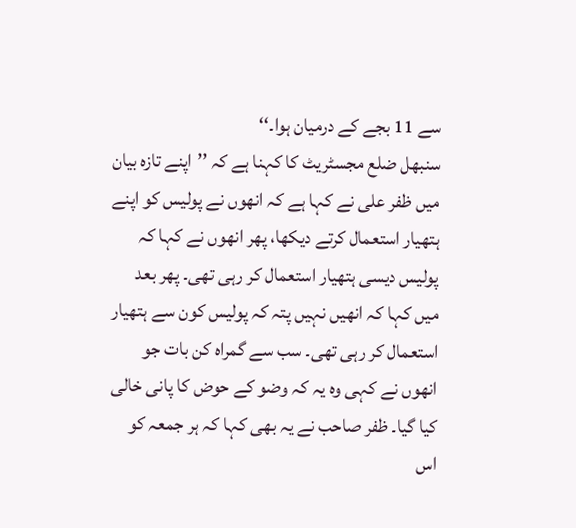سے 11 بجے کے درمیان ہوا۔‘‘
سنبھل ضلع مجسٹریٹ کا کہنا ہے کہ ’’اپنے تازہ بیان میں ظفر علی نے کہا ہے کہ انھوں نے پولیس کو اپنے ہتھیار استعمال کرتے دیکھا، پھر انھوں نے کہا کہ پولیس دیسی ہتھیار استعمال کر رہی تھی۔ پھر بعد میں کہا کہ انھیں نہیں پتہ کہ پولیس کون سے ہتھیار استعمال کر رہی تھی۔ سب سے گمراہ کن بات جو انھوں نے کہی وہ یہ کہ وضو کے حوض کا پانی خالی کیا گیا۔ ظفر صاحب نے یہ بھی کہا کہ ہر جمعہ کو اس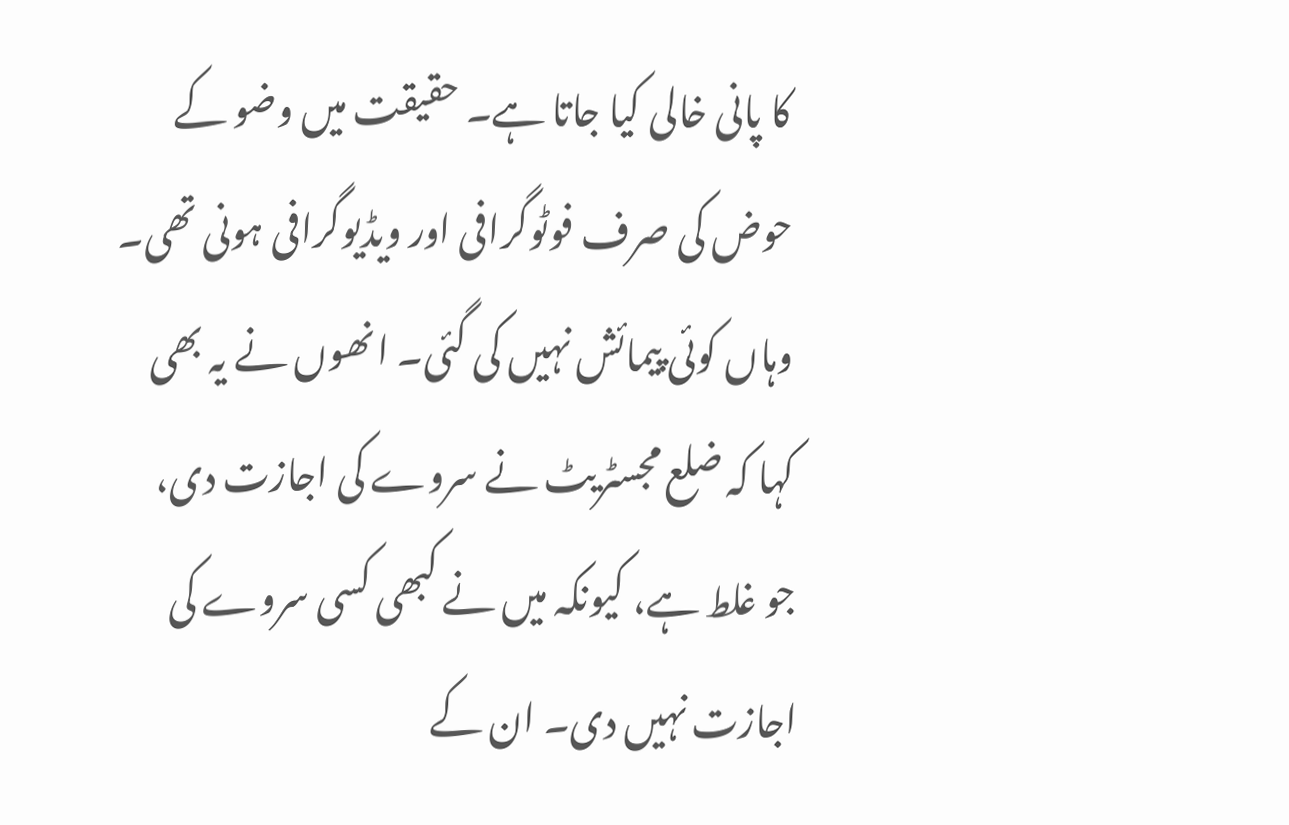کا پانی خالی کیا جاتا ہے۔ حقیقت میں وضو کے حوض کی صرف فوٹوگرافی اور ویڈیوگرافی ہونی تھی۔ وہاں کوئی پیمائش نہیں کی گئی۔ انھوں نے یہ بھی کہا کہ ضلع مجسٹریٹ نے سروے کی اجازت دی، جو غلط ہے، کیونکہ میں نے کبھی کسی سروے کی اجازت نہیں دی۔ ان کے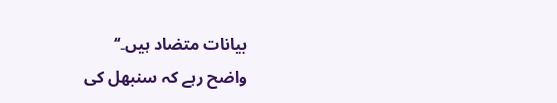بیانات متضاد ہیں۔‘‘
واضح رہے کہ سنبھل کی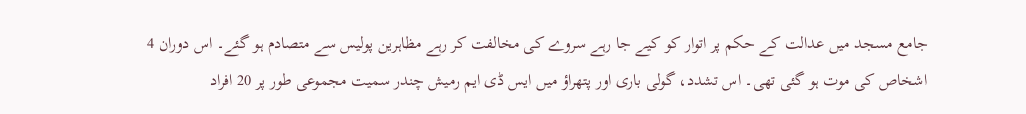جامع مسجد میں عدالت کے حکم پر اتوار کو کیے جا رہے سروے کی مخالفت کر رہے مظاہرین پولیس سے متصادم ہو گئے۔ اس دوران 4 اشخاص کی موت ہو گئی تھی۔ اس تشدد، گولی باری اور پتھراؤ میں ایس ڈی ایم رمیش چندر سمیت مجموعی طور پر 20 افراد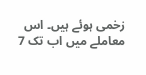زخمی ہوئے ہیں۔ اس معاملے میں اب تک 7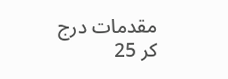مقدمات درج کر 25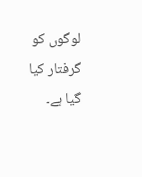لوگوں کو گرفتار کیا گیا ہے۔